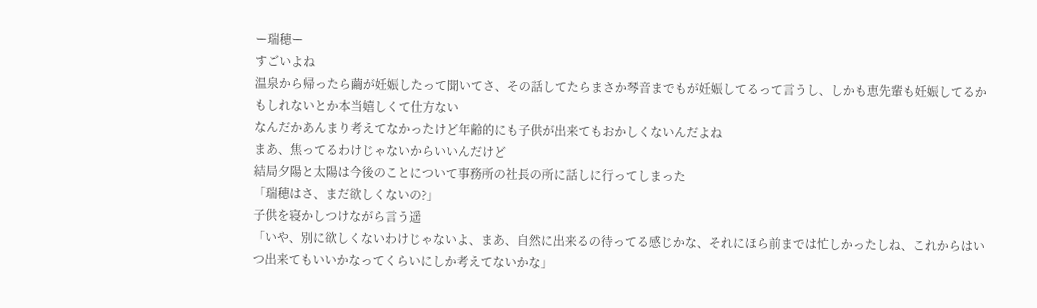ー瑞穂ー
すごいよね
温泉から帰ったら繭が妊娠したって聞いてさ、その話してたらまさか琴音までもが妊娠してるって言うし、しかも恵先輩も妊娠してるかもしれないとか本当嬉しくて仕方ない
なんだかあんまり考えてなかったけど年齢的にも子供が出来てもおかしくないんだよね
まあ、焦ってるわけじゃないからいいんだけど
結局夕陽と太陽は今後のことについて事務所の社長の所に話しに行ってしまった
「瑞穂はさ、まだ欲しくないの?」
子供を寝かしつけながら言う遥
「いや、別に欲しくないわけじゃないよ、まあ、自然に出来るの待ってる感じかな、それにほら前までは忙しかったしね、これからはいつ出来てもいいかなってくらいにしか考えてないかな」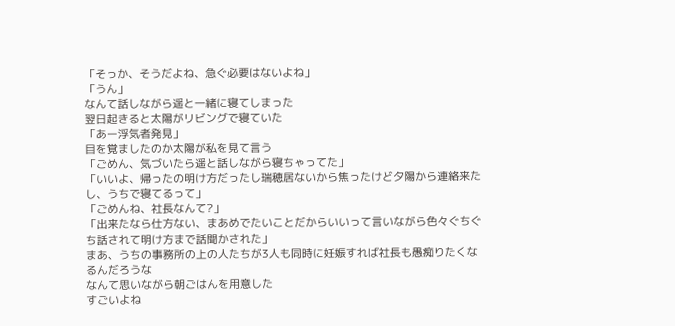「そっか、そうだよね、急ぐ必要はないよね」
「うん」
なんて話しながら遥と一緒に寝てしまった
翌日起きると太陽がリビングで寝ていた
「あー浮気者発見」
目を覚ましたのか太陽が私を見て言う
「ごめん、気づいたら遥と話しながら寝ちゃってた」
「いいよ、帰ったの明け方だったし瑞穂居ないから焦ったけど夕陽から連絡来たし、うちで寝てるって」
「ごめんね、社長なんて?」
「出来たなら仕方ない、まあめでたいことだからいいって言いながら色々ぐちぐち話されて明け方まで話聞かされた」
まあ、うちの事務所の上の人たちが3人も同時に妊娠すれば社長も愚痴りたくなるんだろうな
なんて思いながら朝ごはんを用意した
すごいよね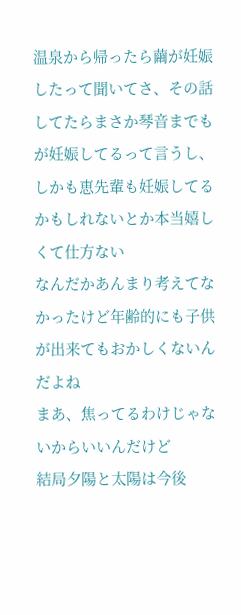温泉から帰ったら繭が妊娠したって聞いてさ、その話してたらまさか琴音までもが妊娠してるって言うし、しかも恵先輩も妊娠してるかもしれないとか本当嬉しくて仕方ない
なんだかあんまり考えてなかったけど年齢的にも子供が出来てもおかしくないんだよね
まあ、焦ってるわけじゃないからいいんだけど
結局夕陽と太陽は今後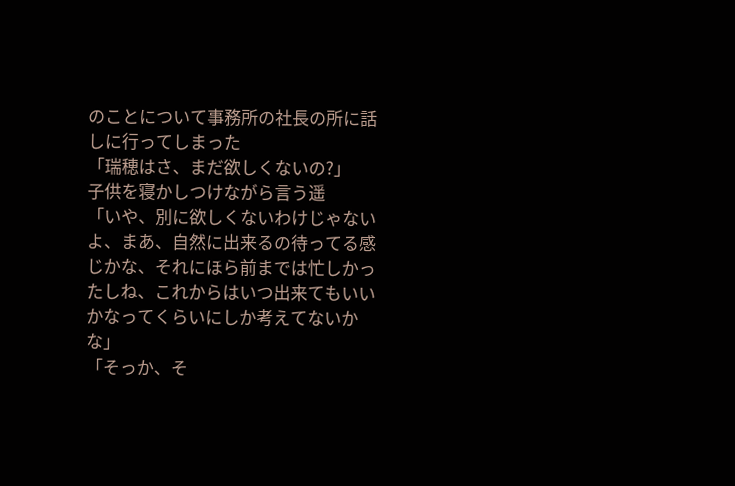のことについて事務所の社長の所に話しに行ってしまった
「瑞穂はさ、まだ欲しくないの?」
子供を寝かしつけながら言う遥
「いや、別に欲しくないわけじゃないよ、まあ、自然に出来るの待ってる感じかな、それにほら前までは忙しかったしね、これからはいつ出来てもいいかなってくらいにしか考えてないかな」
「そっか、そ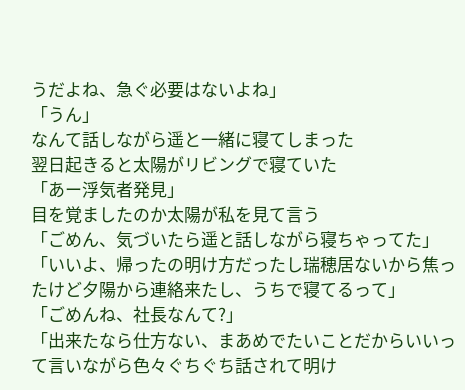うだよね、急ぐ必要はないよね」
「うん」
なんて話しながら遥と一緒に寝てしまった
翌日起きると太陽がリビングで寝ていた
「あー浮気者発見」
目を覚ましたのか太陽が私を見て言う
「ごめん、気づいたら遥と話しながら寝ちゃってた」
「いいよ、帰ったの明け方だったし瑞穂居ないから焦ったけど夕陽から連絡来たし、うちで寝てるって」
「ごめんね、社長なんて?」
「出来たなら仕方ない、まあめでたいことだからいいって言いながら色々ぐちぐち話されて明け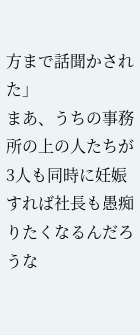方まで話聞かされた」
まあ、うちの事務所の上の人たちが3人も同時に妊娠すれば社長も愚痴りたくなるんだろうな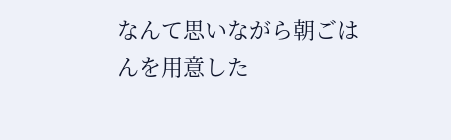なんて思いながら朝ごはんを用意した